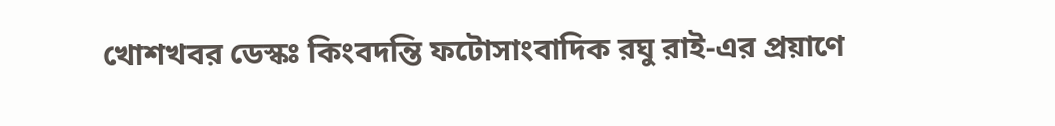খোশখবর ডেস্কঃ কিংবদন্তি ফটোসাংবাদিক রঘু রাই-এর প্রয়াণে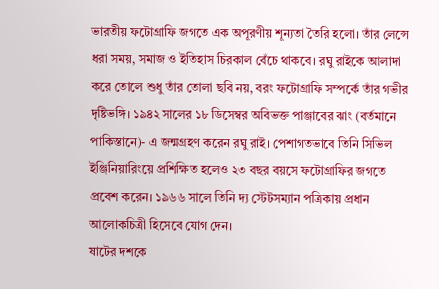ভারতীয় ফটোগ্রাফি জগতে এক অপূরণীয় শূন্যতা তৈরি হলো। তাঁর লেন্সে ধরা সময়, সমাজ ও ইতিহাস চিরকাল বেঁচে থাকবে। রঘু রাইকে আলাদা করে তোলে শুধু তাঁর তোলা ছবি নয়, বরং ফটোগ্রাফি সম্পর্কে তাঁর গভীর দৃষ্টিভঙ্গি। ১৯৪২ সালের ১৮ ডিসেম্বর অবিভক্ত পাঞ্জাবের ঝাং (বর্তমানে পাকিস্তানে)- এ জন্মগ্রহণ করেন রঘু রাই। পেশাগতভাবে তিনি সিভিল ইঞ্জিনিয়ারিংয়ে প্রশিক্ষিত হলেও ২৩ বছর বয়সে ফটোগ্রাফির জগতে প্রবেশ করেন। ১৯৬৬ সালে তিনি দ্য স্টেটসম্যান পত্রিকায় প্রধান আলোকচিত্রী হিসেবে যোগ দেন।
ষাটের দশকে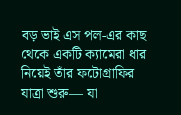বড় ভাই এস পল-এর কাছ থেকে একটি ক্যামেরা ধার নিয়েই তাঁর ফটোগ্রাফির যাত্রা শুরু— যা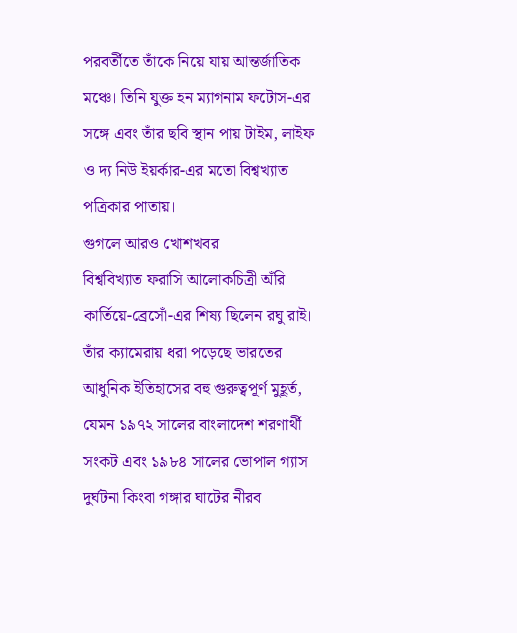পরবর্তীতে তাঁকে নিয়ে যায় আন্তর্জাতিক মঞ্চে। তিনি যুক্ত হন ম্যাগনাম ফটোস-এর সঙ্গে এবং তাঁর ছবি স্থান পায় টাইম, লাইফ ও দ্য নিউ ইয়র্কার-এর মতো বিশ্বখ্যাত পত্রিকার পাতায়।
গুগলে আরও খোশখবর
বিশ্ববিখ্যাত ফরাসি আলোকচিত্রী অঁরি কার্তিয়ে-ব্রেসোঁ-এর শিষ্য ছিলেন রঘু রাই। তাঁর ক্যামেরায় ধরা পড়েছে ভারতের আধুনিক ইতিহাসের বহু গুরুত্বপূর্ণ মুহূর্ত, যেমন ১৯৭২ সালের বাংলাদেশ শরণার্থী সংকট এবং ১৯৮৪ সালের ভোপাল গ্যাস দুর্ঘটনা কিংবা গঙ্গার ঘাটের নীরব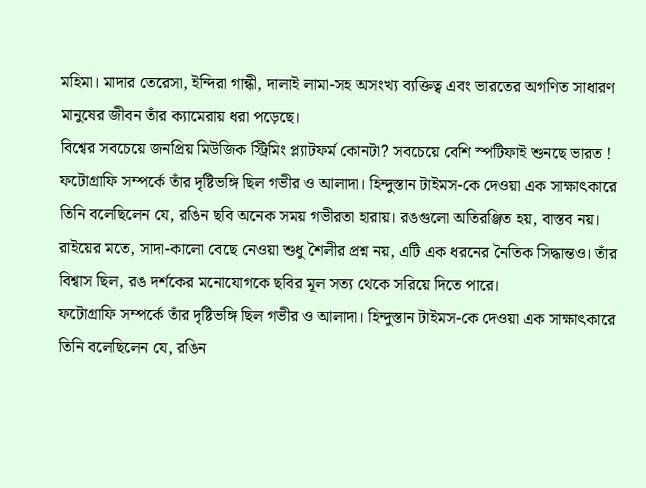মহিমা। মাদার তেরেসা, ইন্দিরা গান্ধী, দালাই লামা-সহ অসংখ্য ব্যক্তিত্ব এবং ভারতের অগণিত সাধারণ মানুষের জীবন তাঁর ক্যামেরায় ধরা পড়েছে।
বিশ্বের সবচেয়ে জনপ্রিয় মিউজিক স্ট্রিমিং প্ল্যাটফর্ম কোনটা? সবচেয়ে বেশি স্পটিফাই শুনছে ভারত !
ফটোগ্রাফি সম্পর্কে তাঁর দৃষ্টিভঙ্গি ছিল গভীর ও আলাদা। হিন্দুস্তান টাইমস-কে দেওয়া এক সাক্ষাৎকারে তিনি বলেছিলেন যে, রঙিন ছবি অনেক সময় গভীরতা হারায়। রঙগুলো অতিরঞ্জিত হয়, বাস্তব নয়। রাইয়ের মতে, সাদা-কালো বেছে নেওয়া শুধু শৈলীর প্রশ্ন নয়, এটি এক ধরনের নৈতিক সিদ্ধান্তও। তাঁর বিশ্বাস ছিল, রঙ দর্শকের মনোযোগকে ছবির মূল সত্য থেকে সরিয়ে দিতে পারে।
ফটোগ্রাফি সম্পর্কে তাঁর দৃষ্টিভঙ্গি ছিল গভীর ও আলাদা। হিন্দুস্তান টাইমস-কে দেওয়া এক সাক্ষাৎকারে তিনি বলেছিলেন যে, রঙিন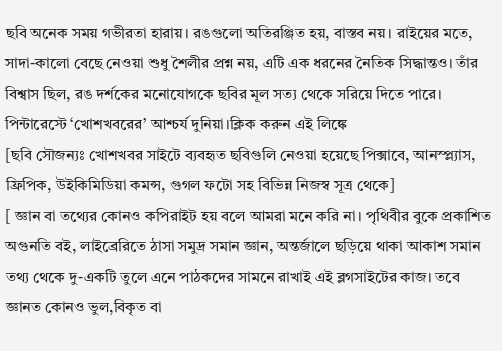ছবি অনেক সময় গভীরতা হারায়। রঙগুলো অতিরঞ্জিত হয়, বাস্তব নয়। রাইয়ের মতে, সাদা-কালো বেছে নেওয়া শুধু শৈলীর প্রশ্ন নয়, এটি এক ধরনের নৈতিক সিদ্ধান্তও। তাঁর বিশ্বাস ছিল, রঙ দর্শকের মনোযোগকে ছবির মূল সত্য থেকে সরিয়ে দিতে পারে।
পিন্টারেস্টে ‘খোশখবরের’ আশ্চর্য দুনিয়া।ক্লিক করুন এই লিঙ্কে
[ছবি সৌজন্যঃ খোশখবর সাইটে ব্যবহৃত ছবিগুলি নেওয়া হয়েছে পিক্সাবে, আনস্প্ল্যাস, ফ্রিপিক, উইকিমিডিয়া কমন্স, গুগল ফটো সহ বিভিন্ন নিজস্ব সূত্র থেকে]
[ জ্ঞান বা তথ্যের কোনও কপিরাইট হয় বলে আমরা মনে করি না। পৃথিবীর বুকে প্রকাশিত অগুনতি বই, লাইব্রেরিতে ঠাসা সমুদ্র সমান জ্ঞান, অন্তর্জালে ছড়িয়ে থাকা আকাশ সমান তথ্য থেকে দু-একটি তুলে এনে পাঠকদের সামনে রাখাই এই ব্লগসাইটের কাজ। তবে জ্ঞানত কোনও ভুল,বিকৃত বা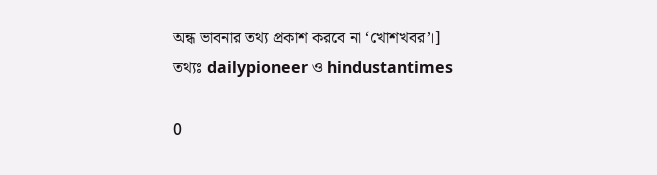অন্ধ ভাবনার তথ্য প্রকাশ করবে না ‘খোশখবর’।]
তথ্যঃ dailypioneer ও hindustantimes

0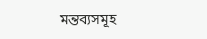মন্তব্যসমূহ